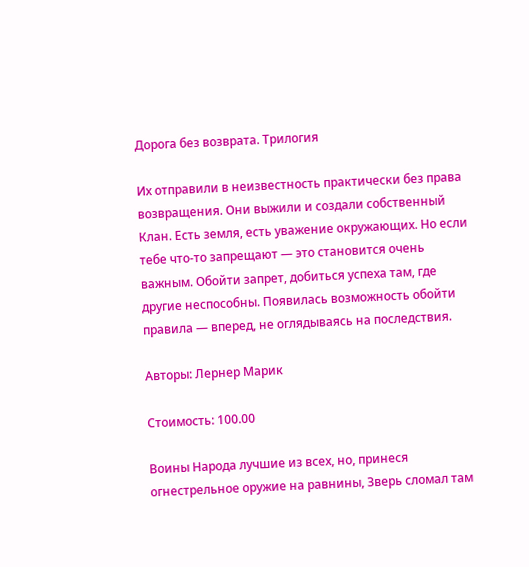Дорога без возврата. Трилогия

Их отправили в неизвестность практически без права возвращения. Они выжили и создали собственный Клан. Есть земля, есть уважение окружающих. Но если тебе что-то запрещают — это становится очень важным. Обойти запрет, добиться успеха там, где другие неспособны. Появилась возможность обойти правила — вперед, не оглядываясь на последствия.

Авторы: Лернер Марик

Стоимость: 100.00

Воины Народа лучшие из всех, но, принеся огнестрельное оружие на равнины, Зверь сломал там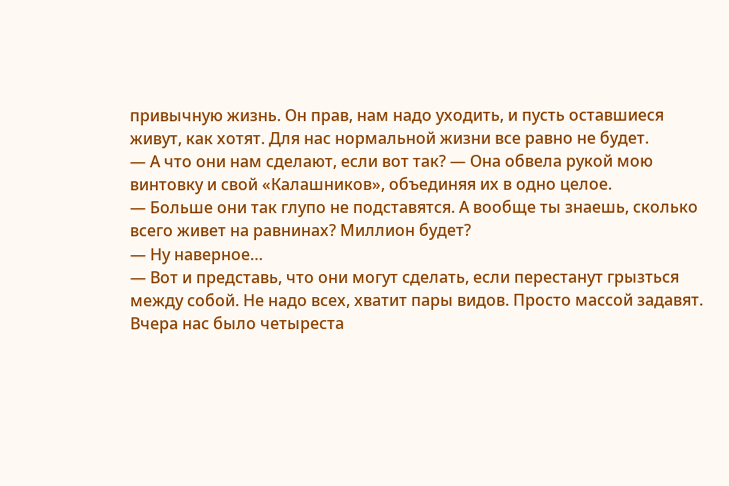привычную жизнь. Он прав, нам надо уходить, и пусть оставшиеся живут, как хотят. Для нас нормальной жизни все равно не будет.
— А что они нам сделают, если вот так? — Она обвела рукой мою винтовку и свой «Калашников», объединяя их в одно целое.
— Больше они так глупо не подставятся. А вообще ты знаешь, сколько всего живет на равнинах? Миллион будет?
— Ну наверное…
— Вот и представь, что они могут сделать, если перестанут грызться между собой. Не надо всех, хватит пары видов. Просто массой задавят. Вчера нас было четыреста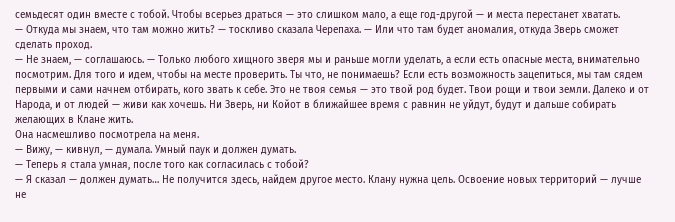семьдесят один вместе с тобой. Чтобы всерьез драться — это слишком мало, а еще год-другой — и места перестанет хватать.
— Откуда мы знаем, что там можно жить? — тоскливо сказала Черепаха. — Или что там будет аномалия, откуда Зверь сможет сделать проход.
— Не знаем, — соглашаюсь. — Только любого хищного зверя мы и раньше могли уделать, а если есть опасные места, внимательно посмотрим. Для того и идем, чтобы на месте проверить. Ты что, не понимаешь? Если есть возможность зацепиться, мы там сядем первыми и сами начнем отбирать, кого звать к себе. Это не твоя семья — это твой род будет. Твои рощи и твои земли. Далеко и от Народа, и от людей — живи как хочешь. Ни Зверь, ни Койот в ближайшее время с равнин не уйдут, будут и дальше собирать желающих в Клане жить.
Она насмешливо посмотрела на меня.
— Вижу, — кивнул, — думала. Умный паук и должен думать.
— Теперь я стала умная, после того как согласилась с тобой?
— Я сказал — должен думать… Не получится здесь, найдем другое место. Клану нужна цель. Освоение новых территорий — лучше не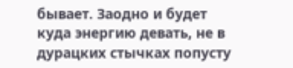бывает. Заодно и будет куда энергию девать, не в дурацких стычках попусту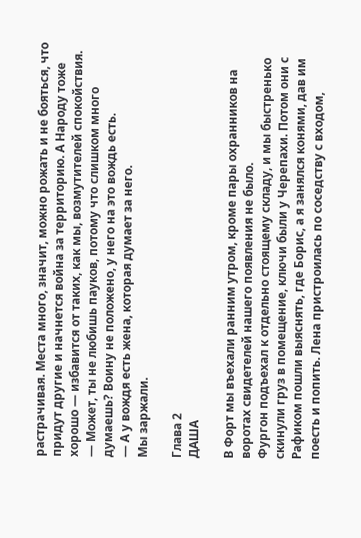растрачивая. Места много, значит, можно рожать и не бояться, что придут другие и начнется война за территорию. А Народу тоже хорошо — избавится от таких, как мы, возмутителей спокойствия.
— Может, ты не любишь пауков, потому что слишком много думаешь? Воину не положено, у него на это вождь есть.
— А у вождя есть жена, которая думает за него.
Мы заржали.

Глава 2
ДАША

В Форт мы въехали ранним утром, кроме пары охранников на воротах свидетелей нашего появления не было.
Фургон подъехал к отдельно стоящему складу, и мы быстренько скинули груз в помещение, ключи были у Черепахи. Потом они с Рафиком пошли выяснять, где Борис, а я занялся конями, дав им поесть и попить. Лена пристроилась по соседству с входом,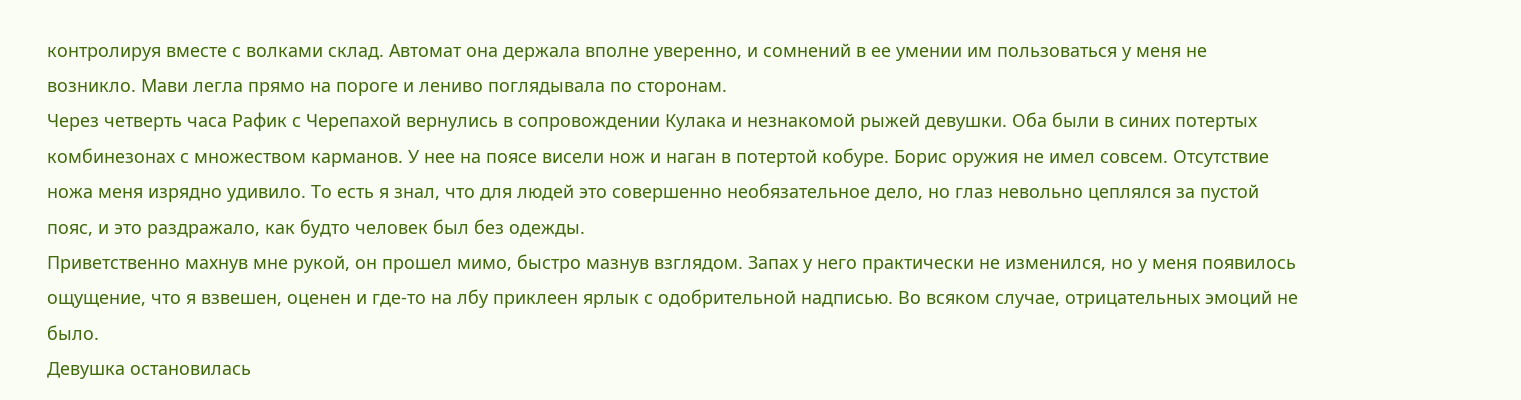контролируя вместе с волками склад. Автомат она держала вполне уверенно, и сомнений в ее умении им пользоваться у меня не возникло. Мави легла прямо на пороге и лениво поглядывала по сторонам.
Через четверть часа Рафик с Черепахой вернулись в сопровождении Кулака и незнакомой рыжей девушки. Оба были в синих потертых комбинезонах с множеством карманов. У нее на поясе висели нож и наган в потертой кобуре. Борис оружия не имел совсем. Отсутствие ножа меня изрядно удивило. То есть я знал, что для людей это совершенно необязательное дело, но глаз невольно цеплялся за пустой пояс, и это раздражало, как будто человек был без одежды.
Приветственно махнув мне рукой, он прошел мимо, быстро мазнув взглядом. Запах у него практически не изменился, но у меня появилось ощущение, что я взвешен, оценен и где-то на лбу приклеен ярлык с одобрительной надписью. Во всяком случае, отрицательных эмоций не было.
Девушка остановилась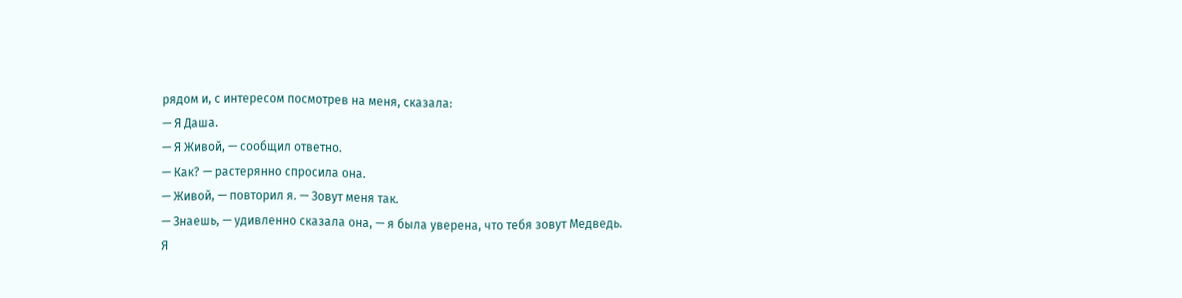рядом и, с интересом посмотрев на меня, сказала:
— Я Даша.
— Я Живой, — сообщил ответно.
— Как? — растерянно спросила она.
— Живой, — повторил я. — Зовут меня так.
— Знаешь, — удивленно сказала она, — я была уверена, что тебя зовут Медведь.
Я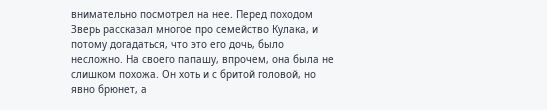внимательно посмотрел на нее. Перед походом Зверь рассказал многое про семейство Кулака, и потому догадаться, что это его дочь, было несложно. На своего папашу, впрочем, она была не слишком похожа. Он хоть и с бритой головой, но явно брюнет, а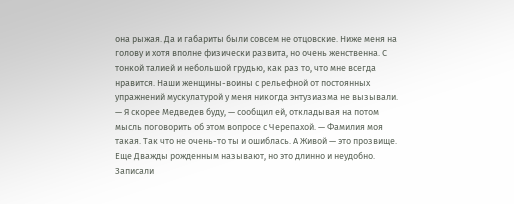она рыжая. Да и габариты были совсем не отцовские. Ниже меня на голову и хотя вполне физически развита, но очень женственна. С тонкой талией и небольшой грудью, как раз то, что мне всегда нравится. Наши женщины-воины с рельефной от постоянных упражнений мускулатурой у меня никогда энтузиазма не вызывали.
— Я скорее Медведев буду, — сообщил ей, откладывая на потом мысль поговорить об этом вопросе с Черепахой. — Фамилия моя такая. Так что не очень-то ты и ошиблась. А Живой — это прозвище. Еще Дважды рожденным называют, но это длинно и неудобно. Записали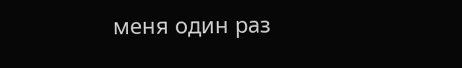меня один раз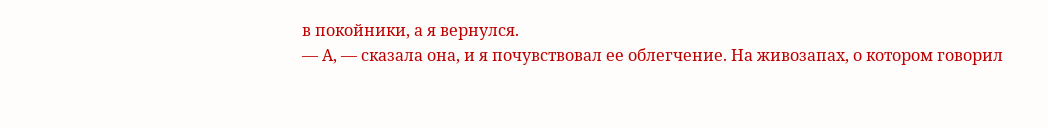в покойники, а я вернулся.
— А, — сказала она, и я почувствовал ее облегчение. На живозапах, о котором говорил